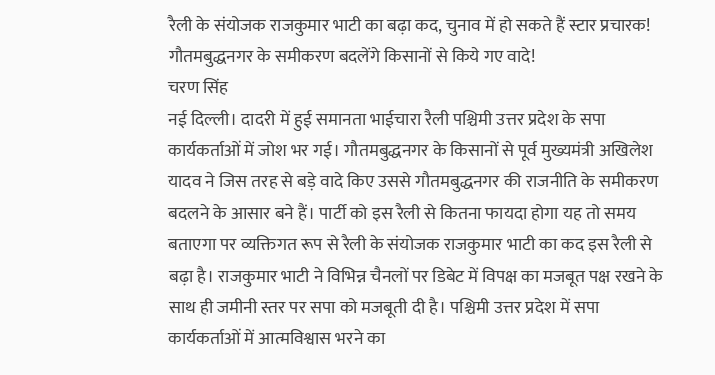रैली के संयोजक राजकुमार भाटी का बढ़ा कद, चुनाव में हो सकते हैं स्टार प्रचारक!
गौतमबुद्धनगर के समीकरण बदलेंगे किसानों से किये गए वादे!
चरण सिंह
नई दिल्ली। दादरी में हुई समानता भाईचारा रैली पश्चिमी उत्तर प्रदेश के सपा कार्यकर्ताओं में जोश भर गई। गौतमबुद्धनगर के किसानों से पूर्व मुख्यमंत्री अखिलेश यादव ने जिस तरह से बड़े वादे किए उससे गौतमबुद्धनगर की राजनीति के समीकरण बदलने के आसार बने हैं। पार्टी को इस रैली से कितना फायदा होगा यह तो समय बताएगा पर व्यक्तिगत रूप से रैली के संयोजक राजकुमार भाटी का कद इस रैली से बढ़ा है। राजकुमार भाटी ने विभिन्न चैनलों पर डिबेट में विपक्ष का मजबूत पक्ष रखने के साथ ही जमीनी स्तर पर सपा को मजबूती दी है। पश्चिमी उत्तर प्रदेश में सपा कार्यकर्ताओं में आत्मविश्वास भरने का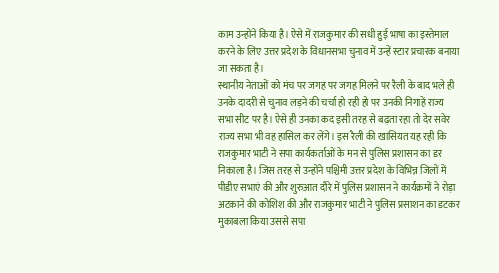काम उन्होंने किया है। ऐसे में राजकुमार की सधी हुई भाषा का इस्तेमाल करने के लिए उत्तर प्रदेश के विधानसभा चुनाव में उन्हें स्टार प्रचारक बनाया जा सकता है।
स्थानीय नेताओं को मंच पर जगह पर जगह मिलने पर रैली के बाद भले ही उनके दादरी से चुनाव लड़ने की चर्चा हो रही हो पर उनकी निगाहें राज्य सभा सीट पर है। ऐसे ही उनका कद इसी तरह से बढ़ता रहा तो देर सवेर राज्य सभा भी वह हासिल कर लेंगे। इस रैली की खासियत यह रही कि राजकुमार भाटी ने सपा कार्यकर्ताओं के मन से पुलिस प्रशासन का डर निकाला है। जिस तरह से उन्होंने पश्चिमी उत्तर प्रदेश के विभिन्न जिलों में पीडीए सभाएं की और शुरुआत दौरे में पुलिस प्रशासन ने कार्यक्रमों ने रोड़ा अटकाने की कोशिश की और राजकुमार भाटी ने पुलिस प्रसाशन का डटकर मुकाबला किया उससे सपा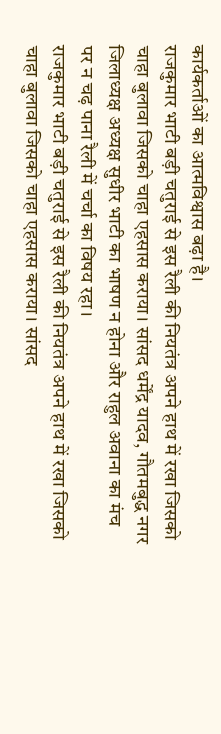कार्यकर्ताओं का आत्मविश्वास बढ़ा है।
राजकुमार भाटी बड़ी चतुराई से इस रैली की नियतंत्र अपने हाथ में रखा जिसको चाहा बुलावा जिसको चाहा एहसास कराया। सांसद धर्मेंद्र यादव, गौतमबुद्ध नगर जिलाध्यक्ष अध्यक्ष सुधीर भाटी का भाषण न होना और राहुल अवाना का मंच पर न चढ़ पाना रैली में चर्चा का विषय रहा।
राजकुमार भाटी बड़ी चतुराई से इस रैली की नियतंत्र अपने हाथ में रखा जिसको चाहा बुलावा जिसको चाहा एहसास कराया। सांसद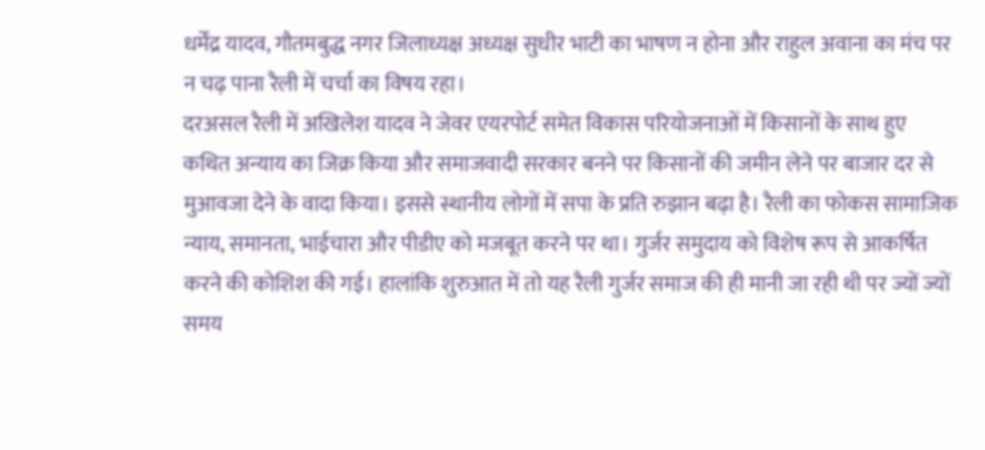धर्मेंद्र यादव, गौतमबुद्ध नगर जिलाध्यक्ष अध्यक्ष सुधीर भाटी का भाषण न होना और राहुल अवाना का मंच पर न चढ़ पाना रैली में चर्चा का विषय रहा।
दरअसल रैली में अखिलेश यादव ने जेवर एयरपोर्ट समेत विकास परियोजनाओं में किसानों के साथ हुए कथित अन्याय का जिक्र किया और समाजवादी सरकार बनने पर किसानों की जमीन लेने पर बाजार दर से मुआवजा देने के वादा किया। इससे स्थानीय लोगों में सपा के प्रति रुझान बढ़ा है। रैली का फोकस सामाजिक न्याय, समानता, भाईचारा और पीडीए को मजबूत करने पर था। गुर्जर समुदाय को विशेष रूप से आकर्षित करने की कोशिश की गई। हालांकि शुरुआत में तो यह रैली गुर्जर समाज की ही मानी जा रही थी पर ज्यों ज्यों समय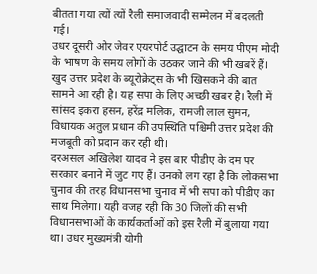बीतता गया त्यों त्यों रैली समाजवादी सम्मेलन में बदलती गई।
उधर दूसरी ओर जेवर एयरपोर्ट उद्घाटन के समय पीएम मोदी के भाषण के समय लोगों के उठकर जाने की भी खबरें हैं। खुद उत्तर प्रदेश के ब्यूरोक्रेट्स के भी खिसकने की बात सामने आ रही है। यह सपा के लिए अच्छी खबर है। रैली में सांसद इकरा हसन, हरेंद्र मलिक, रामजी लाल सुमन, विधायक अतुल प्रधान की उपस्थिति पश्चिमी उत्तर प्रदेश की मजबूती को प्रदान कर रही थी।
दरअसल अखिलेश यादव ने इस बार पीडीए के दम पर सरकार बनाने में जुट गए हैं। उनको लग रहा है कि लोकसभा चुनाव की तरह विधानसभा चुनाव में भी सपा को पीडीए का साथ मिलेगा। यही वजह रही कि 30 जिलों की सभी विधानसभाओं के कार्यकर्ताओं को इस रैली में बुलाया गया था। उधर मुख्यमंत्री योगी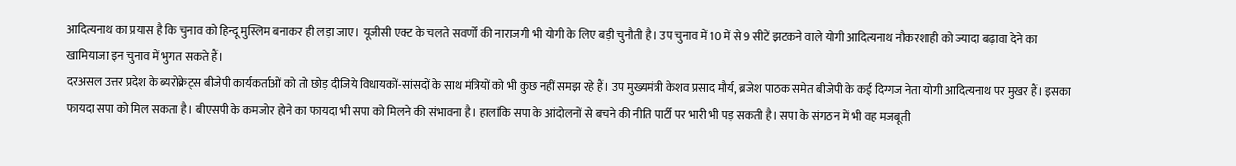आदित्यनाथ का प्रयास है कि चुनाव को हिन्दू मुस्लिम बनाकर ही लड़ा जाए। यूजीसी एक्ट के चलते सवर्णों की नाराजगी भी योगी के लिए बड़ी चुनौती है। उप चुनाव में 10 में से 9 सीटें झटकने वाले योगी आदित्यनाथ नौकरशाही को ज्यादा बढ़ावा देने का खामियाजा इन चुनाव में भुगत सकते हैं।
दरअसल उत्तर प्रदेश के ब्यरोक्रेट्स बीजेपी कार्यकर्ताओं को तो छोड़ दीजिये विधायकों-सांसदों के साथ मंत्रियों को भी कुछ नहीं समझ रहे हैं। उप मुख्यमंत्री केशव प्रसाद मौर्य, ब्रजेश पाठक समेत बीजेपी के कई दिग्गज नेता योगी आदित्यनाथ पर मुखर हैं। इसका फायदा सपा को मिल सकता है। बीएसपी के कमजोर होने का फायदा भी सपा को मिलने की संभावना है। हालांकि सपा के आंदोलनों से बचने की नीति पार्टी पर भारी भी पड़ सकती है। सपा के संगठन में भी वह मजबूती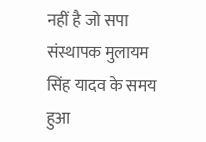नहीं है जो सपा संस्थापक मुलायम सिंह यादव के समय हुआ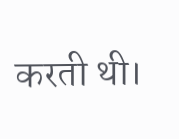करती थी।